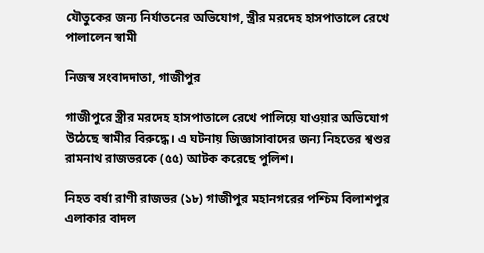যৌতুকের জন্য নির্যাতনের অভিযোগ, স্ত্রীর মরদেহ হাসপাতালে রেখে পালালেন স্বামী

নিজস্ব সংবাদদাতা, গাজীপুর

গাজীপুরে স্ত্রীর মরদেহ হাসপাতালে রেখে পালিয়ে যাওয়ার অভিযোগ উঠেছে স্বামীর বিরুদ্ধে। এ ঘটনায় জিজ্ঞাসাবাদের জন্য নিহতের শ্বশুর রামনাথ রাজভরকে (৫৫) আটক করেছে পুলিশ।

নিহত বর্ষা রাণী রাজভর (১৮) গাজীপুর মহানগরের পশ্চিম বিলাশপুর এলাকার বাদল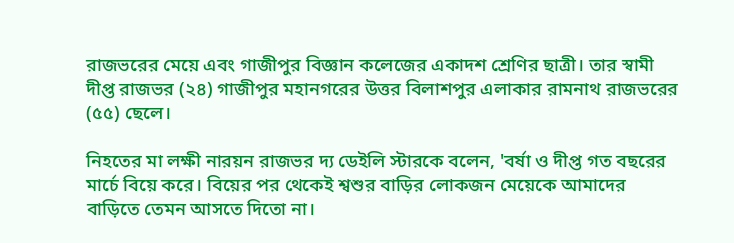রাজভরের মেয়ে এবং গাজীপুর বিজ্ঞান কলেজের একাদশ শ্রেণির ছাত্রী। তার স্বামী দীপ্ত রাজভর (২৪) গাজীপুর মহানগরের উত্তর বিলাশপুর এলাকার রামনাথ রাজভরের (৫৫) ছেলে।

নিহতের মা লক্ষী নারয়ন রাজভর দ্য ডেইলি স্টারকে বলেন, 'বর্ষা ও দীপ্ত গত বছরের মার্চে বিয়ে করে। বিয়ের পর থেকেই শ্বশুর বাড়ির লোকজন মেয়েকে আমাদের বাড়িতে তেমন আসতে দিতো না।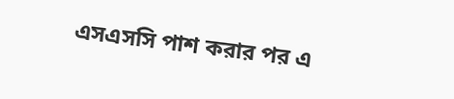এসএসসি পাশ করার পর এ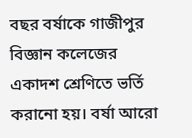বছর বর্ষাকে গাজীপুর বিজ্ঞান কলেজের একাদশ শ্রেণিতে ভর্তি করানো হয়। বর্ষা আরো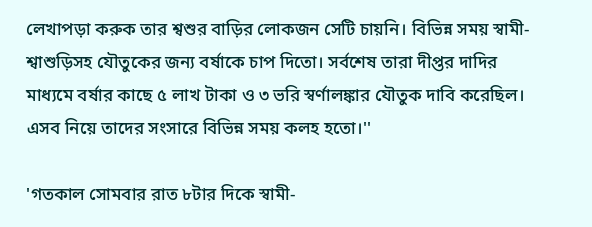লেখাপড়া করুক তার শ্বশুর বাড়ির লোকজন সেটি চায়নি। বিভিন্ন সময় স্বামী-শ্বাশুড়িসহ যৌতুকের জন্য বর্ষাকে চাপ দিতো। সর্বশেষ তারা দীপ্তর দাদির মাধ্যমে বর্ষার কাছে ৫ লাখ টাকা ও ৩ ভরি স্বর্ণালঙ্কার যৌতুক দাবি করেছিল। এসব নিয়ে তাদের সংসারে বিভিন্ন সময় কলহ হতো।''

'গতকাল সোমবার রাত ৮টার দিকে স্বামী-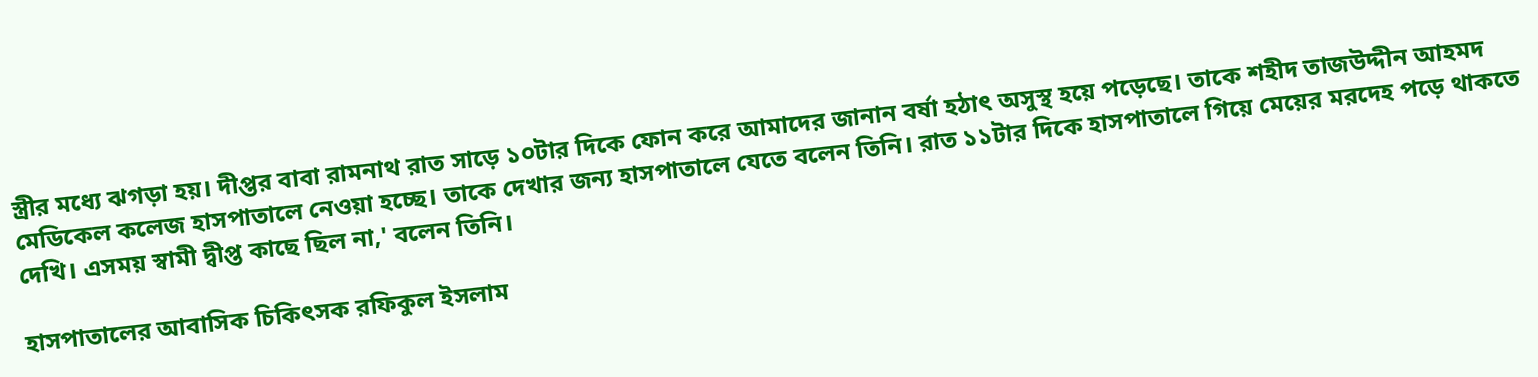স্ত্রীর মধ্যে ঝগড়া হয়। দীপ্তর বাবা রামনাথ রাত সাড়ে ১০টার দিকে ফোন করে আমাদের জানান বর্ষা হঠাৎ অসুস্থ হয়ে পড়েছে। তাকে শহীদ তাজউদ্দীন আহমদ মেডিকেল কলেজ হাসপাতালে নেওয়া হচ্ছে। তাকে দেখার জন্য হাসপাতালে যেতে বলেন তিনি। রাত ১১টার দিকে হাসপাতালে গিয়ে মেয়ের মরদেহ পড়ে থাকতে দেখি। এসময় স্বামী দ্বীপ্ত কাছে ছিল না,' বলেন তিনি।

হাসপাতালের আবাসিক চিকিৎসক রফিকুল ইসলাম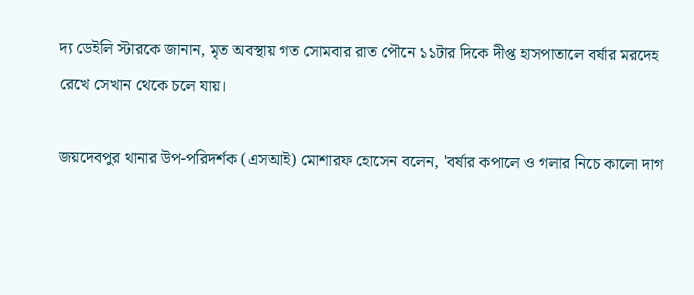দ্য ডেইলি স্টারকে জানান, মৃত অবস্থায় গত সোমবার রাত পৌনে ১১টার দিকে দীপ্ত হাসপাতালে বর্ষার মরদেহ রেখে সেখান থেকে চলে যায়।

জয়দেবপুর থানার উপ-পরিদর্শক (এসআই) মোশারফ হোসেন বলেন, 'বর্ষার কপালে ও গলার নিচে কালো দাগ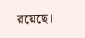রয়েছে।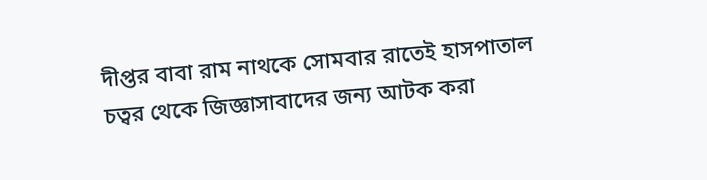দীপ্তর বাবা রাম নাথকে সোমবার রাতেই হাসপাতাল চত্বর থেকে জিজ্ঞাসাবাদের জন্য আটক করা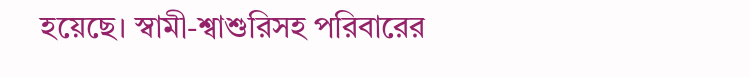হয়েছে। স্বামী-শ্বাশুরিসহ পরিবারের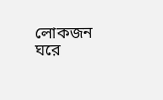লোকজন ঘরে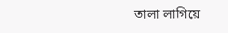তালা লাগিয়ে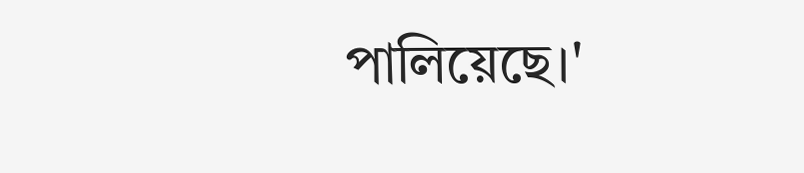পালিয়েছে।'